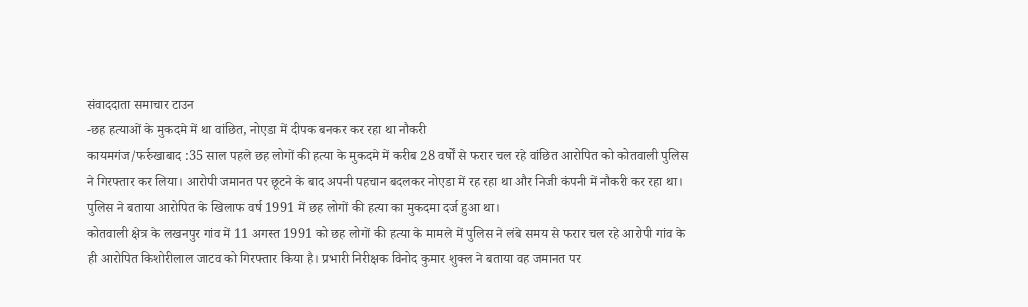संवाददाता समाचार टाउन
-छह हत्याओं के मुकदमे में था वांछित, नोएडा में दीपक बनकर कर रहा था नौकरी
कायमगंज/फर्रुखाबाद :35 साल पहले छह लोगों की हत्या के मुकदमे में करीब 28 वर्षों से फरार चल रहे वांछित आरोपित को कोतवाली पुलिस ने गिरफ्तार कर लिया। आरोपी जमानत पर छूटने के बाद अपनी पहचान बदलकर नोएडा में रह रहा था और निजी कंपनी में नौकरी कर रहा था। पुलिस ने बताया आरोपित के खिलाफ वर्ष 1991 में छह लोगों की हत्या का मुकदमा दर्ज हुआ था।
कोतवाली क्षेत्र के लखनपुर गांव में 11 अगस्त 1991 को छह लोगों की हत्या के मामले में पुलिस ने लंबे समय से फरार चल रहे आरोपी गांव के ही आरोपित किशोरीलाल जाटव को गिरफ्तार किया है। प्रभारी निरीक्षक विनोद कुमार शुक्ल ने बताया वह जमानत पर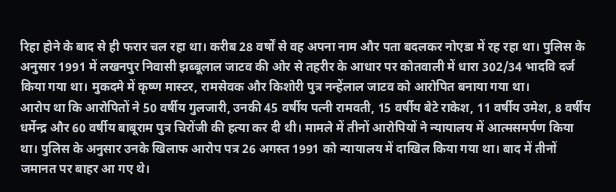रिहा होने के बाद से ही फरार चल रहा था। करीब 28 वर्षों से वह अपना नाम और पता बदलकर नोएडा में रह रहा था। पुलिस के अनुसार 1991 में लखनपुर निवासी झब्बूलाल जाटव की ओर से तहरीर के आधार पर कोतवाली में धारा 302/34 भादवि दर्ज किया गया था। मुकदमे में कृष्ण मास्टर, रामसेवक और किशोरी पुत्र नन्हेंलाल जाटव को आरोपित बनाया गया था।
आरोप था कि आरोपितों ने 50 वर्षीय गुलजारी, उनकी 45 वर्षीय पत्नी रामवती, 15 वर्षीय बेटे राकेश, 11 वर्षीय उमेश, 8 वर्षीय धर्मेन्द्र और 60 वर्षीय बाबूराम पुत्र चिरोंजी की हत्या कर दी थी। मामले में तीनों आरोपियों ने न्यायालय में आत्मसमर्पण किया था। पुलिस के अनुसार उनके खिलाफ आरोप पत्र 26 अगस्त 1991 को न्यायालय में दाखिल किया गया था। बाद में तीनों जमानत पर बाहर आ गए थे।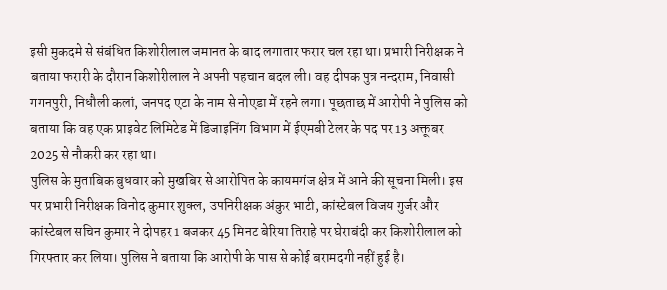इसी मुकदमे से संबंधित किशोरीलाल जमानत के बाद लगातार फरार चल रहा था। प्रभारी निरीक्षक ने बताया फरारी के दौरान किशोरीलाल ने अपनी पहचान बदल ली। वह दीपक पुत्र नन्दराम, निवासी गगनपुरी, निधौली कलां, जनपद एटा के नाम से नोएडा में रहने लगा। पूछताछ में आरोपी ने पुलिस को बताया कि वह एक प्राइवेट लिमिटेड में डिजाइनिंग विभाग में ईएमबी टेलर के पद पर 13 अक्तूबर 2025 से नौकरी कर रहा था।
पुलिस के मुताबिक बुधवार को मुखबिर से आरोपित के कायमगंज क्षेत्र में आने की सूचना मिली। इस पर प्रभारी निरीक्षक विनोद कुमार शुक्ल, उपनिरीक्षक अंकुर भाटी, कांस्टेबल विजय गुर्जर और कांस्टेबल सचिन कुमार ने दोपहर 1 बजकर 45 मिनट बेरिया तिराहे पर घेराबंदी कर किशोरीलाल को गिरफ्तार कर लिया। पुलिस ने बताया कि आरोपी के पास से कोई बरामदगी नहीं हुई है।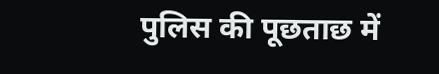पुलिस की पूछताछ में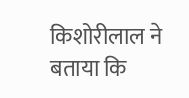किशोरीलाल ने बताया कि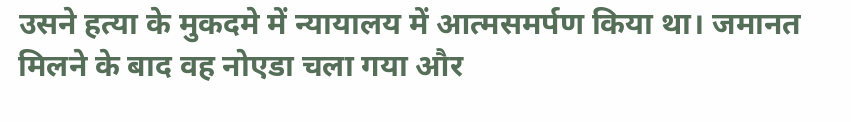उसने हत्या के मुकदमे में न्यायालय में आत्मसमर्पण किया था। जमानत मिलने के बाद वह नोएडा चला गया और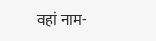वहां नाम-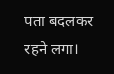पता बदलकर रहने लगा।